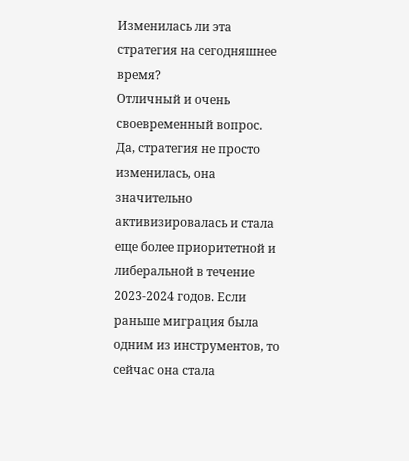Изменилась ли эта стратегия на сегодняшнее время?
Отличный и очень своевременный вопрос. Да, стратегия не просто изменилась, она значительно активизировалась и стала еще более приоритетной и либеральной в течение 2023-2024 годов. Если раньше миграция была одним из инструментов, то сейчас она стала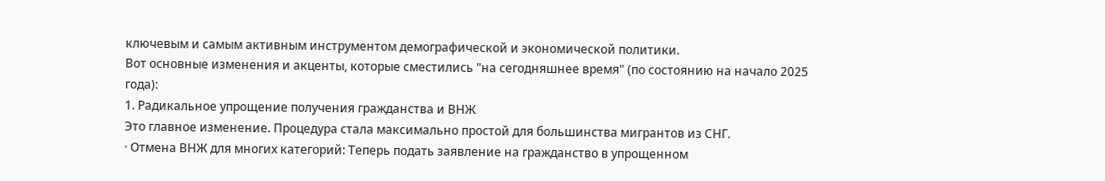ключевым и самым активным инструментом демографической и экономической политики.
Вот основные изменения и акценты, которые сместились "на сегодняшнее время" (по состоянию на начало 2025 года):
1. Радикальное упрощение получения гражданства и ВНЖ
Это главное изменение. Процедура стала максимально простой для большинства мигрантов из СНГ.
· Отмена ВНЖ для многих категорий: Теперь подать заявление на гражданство в упрощенном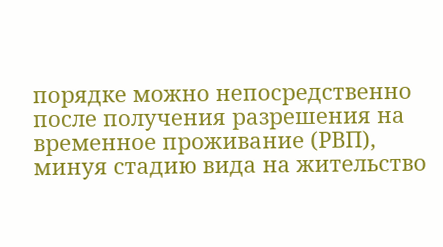порядке можно непосредственно после получения разрешения на временное проживание (РВП), минуя стадию вида на жительство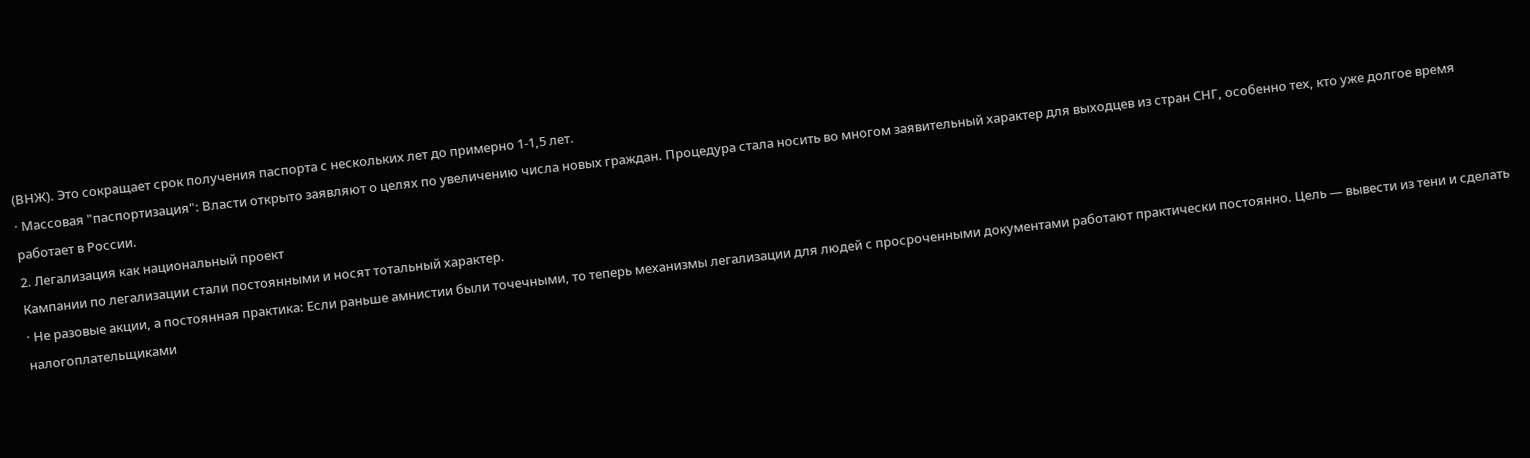(ВНЖ). Это сокращает срок получения паспорта с нескольких лет до примерно 1-1,5 лет.
· Массовая "паспортизация": Власти открыто заявляют о целях по увеличению числа новых граждан. Процедура стала носить во многом заявительный характер для выходцев из стран СНГ, особенно тех, кто уже долгое время работает в России.
2. Легализация как национальный проект
Кампании по легализации стали постоянными и носят тотальный характер.
· Не разовые акции, а постоянная практика: Если раньше амнистии были точечными, то теперь механизмы легализации для людей с просроченными документами работают практически постоянно. Цель — вывести из тени и сделать налогоплательщиками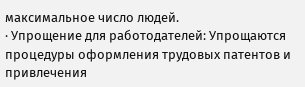максимальное число людей.
· Упрощение для работодателей: Упрощаются процедуры оформления трудовых патентов и привлечения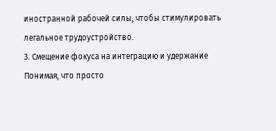иностранной рабочей силы, чтобы стимулировать легальное трудоустройство.
3. Смещение фокуса на интеграцию и удержание
Понимая, что просто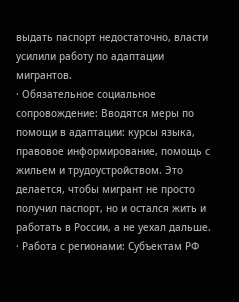выдать паспорт недостаточно, власти усилили работу по адаптации мигрантов.
· Обязательное социальное сопровождение: Вводятся меры по помощи в адаптации: курсы языка, правовое информирование, помощь с жильем и трудоустройством. Это делается, чтобы мигрант не просто получил паспорт, но и остался жить и работать в России, а не уехал дальше.
· Работа с регионами: Субъектам РФ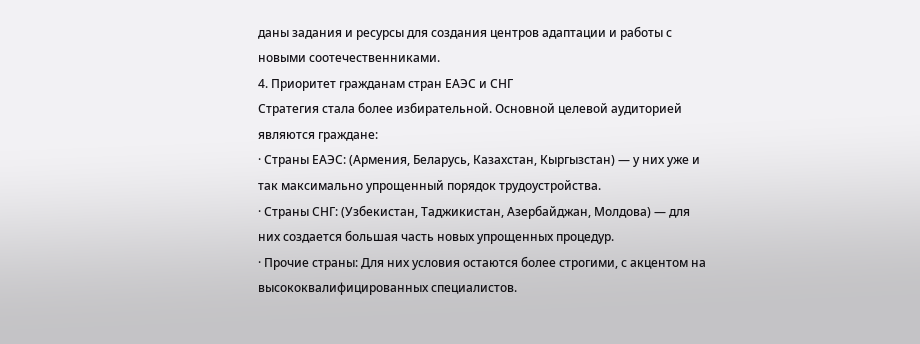даны задания и ресурсы для создания центров адаптации и работы с новыми соотечественниками.
4. Приоритет гражданам стран ЕАЭС и СНГ
Стратегия стала более избирательной. Основной целевой аудиторией являются граждане:
· Страны ЕАЭС: (Армения, Беларусь, Казахстан, Кыргызстан) — у них уже и так максимально упрощенный порядок трудоустройства.
· Страны СНГ: (Узбекистан, Таджикистан, Азербайджан, Молдова) — для них создается большая часть новых упрощенных процедур.
· Прочие страны: Для них условия остаются более строгими, с акцентом на высококвалифицированных специалистов.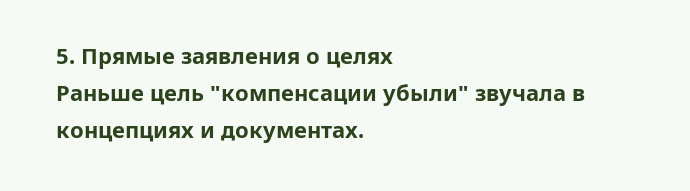5. Прямые заявления о целях
Раньше цель "компенсации убыли" звучала в концепциях и документах.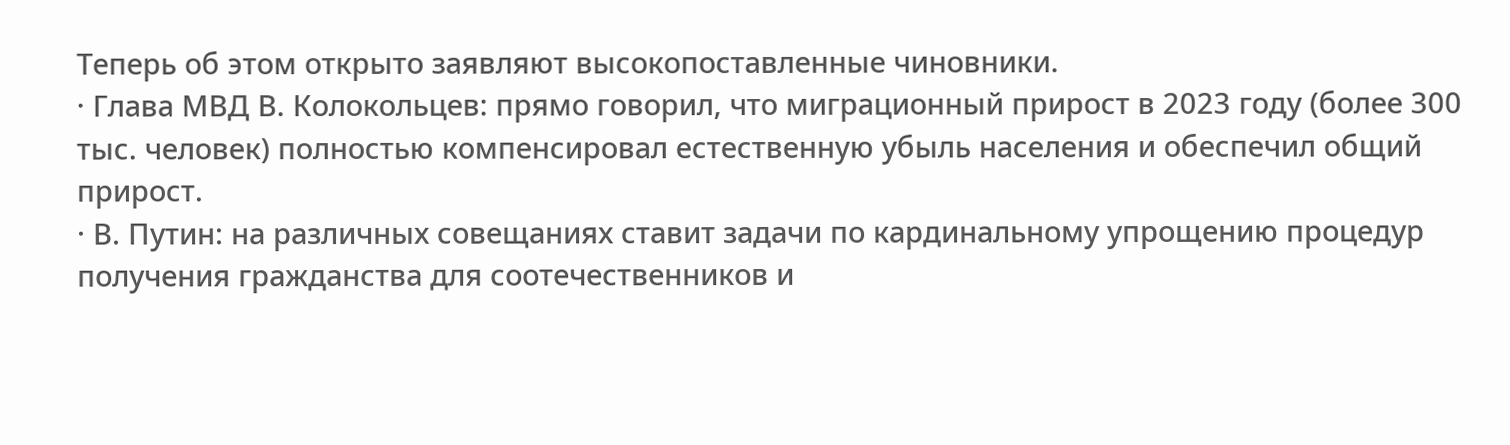Теперь об этом открыто заявляют высокопоставленные чиновники.
· Глава МВД В. Колокольцев: прямо говорил, что миграционный прирост в 2023 году (более 300 тыс. человек) полностью компенсировал естественную убыль населения и обеспечил общий прирост.
· В. Путин: на различных совещаниях ставит задачи по кардинальному упрощению процедур получения гражданства для соотечественников и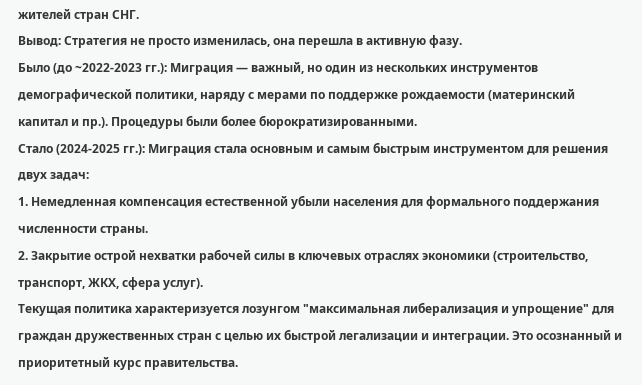жителей стран СНГ.
Вывод: Стратегия не просто изменилась, она перешла в активную фазу.
Было (до ~2022-2023 гг.): Миграция — важный, но один из нескольких инструментов демографической политики, наряду с мерами по поддержке рождаемости (материнский капитал и пр.). Процедуры были более бюрократизированными.
Стало (2024-2025 гг.): Миграция стала основным и самым быстрым инструментом для решения двух задач:
1. Немедленная компенсация естественной убыли населения для формального поддержания численности страны.
2. Закрытие острой нехватки рабочей силы в ключевых отраслях экономики (строительство, транспорт, ЖКХ, сфера услуг).
Текущая политика характеризуется лозунгом "максимальная либерализация и упрощение" для граждан дружественных стран с целью их быстрой легализации и интеграции. Это осознанный и приоритетный курс правительства.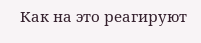Как на это реагируют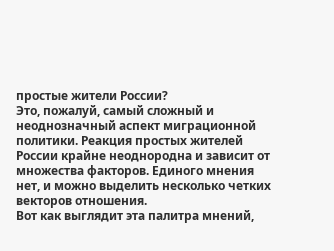простые жители России?
Это, пожалуй, самый сложный и неоднозначный аспект миграционной политики. Реакция простых жителей России крайне неоднородна и зависит от множества факторов. Единого мнения нет, и можно выделить несколько четких векторов отношения.
Вот как выглядит эта палитра мнений,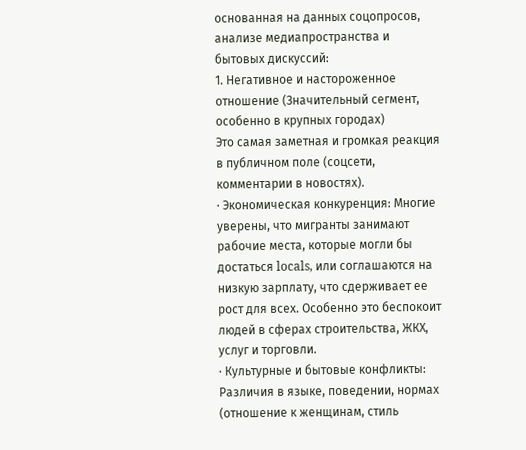основанная на данных соцопросов, анализе медиапространства и бытовых дискуссий:
1. Негативное и настороженное отношение (Значительный сегмент, особенно в крупных городах)
Это самая заметная и громкая реакция в публичном поле (соцсети, комментарии в новостях).
· Экономическая конкуренция: Многие уверены, что мигранты занимают рабочие места, которые могли бы достаться locals, или соглашаются на низкую зарплату, что сдерживает ее рост для всех. Особенно это беспокоит людей в сферах строительства, ЖКХ, услуг и торговли.
· Культурные и бытовые конфликты: Различия в языке, поведении, нормах (отношение к женщинам, стиль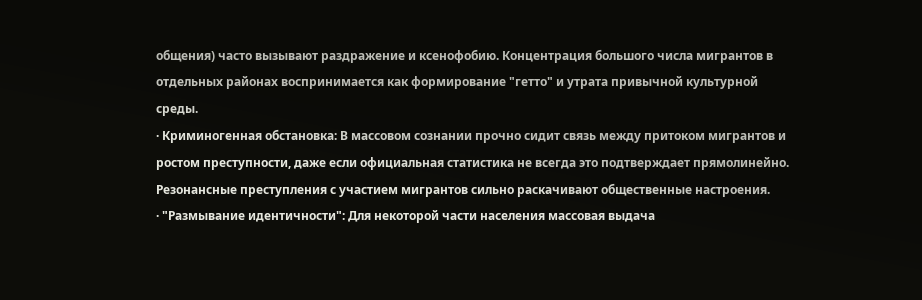общения) часто вызывают раздражение и ксенофобию. Концентрация большого числа мигрантов в отдельных районах воспринимается как формирование "гетто" и утрата привычной культурной среды.
· Криминогенная обстановка: В массовом сознании прочно сидит связь между притоком мигрантов и ростом преступности, даже если официальная статистика не всегда это подтверждает прямолинейно. Резонансные преступления с участием мигрантов сильно раскачивают общественные настроения.
· "Размывание идентичности": Для некоторой части населения массовая выдача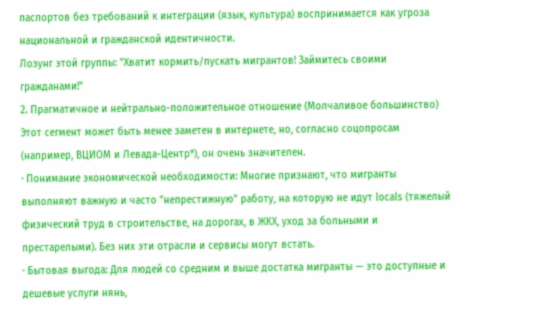паспортов без требований к интеграции (язык, культура) воспринимается как угроза национальной и гражданской идентичности.
Лозунг этой группы: "Хватит кормить/пускать мигрантов! Займитесь своими гражданами!"
2. Прагматичное и нейтрально-положительное отношение (Молчаливое большинство)
Этот сегмент может быть менее заметен в интернете, но, согласно соцопросам (например, ВЦИОМ и Левада-Центр*), он очень значителен.
· Понимание экономической необходимости: Многие признают, что мигранты выполняют важную и часто "непрестижную" работу, на которую не идут locals (тяжелый физический труд в строительстве, на дорогах, в ЖКХ, уход за больными и престарелыми). Без них эти отрасли и сервисы могут встать.
· Бытовая выгода: Для людей со средним и выше достатка мигранты — это доступные и дешевые услуги нянь,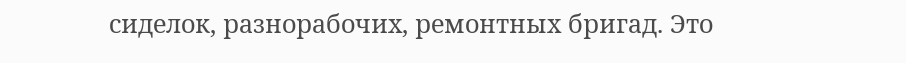сиделок, разнорабочих, ремонтных бригад. Это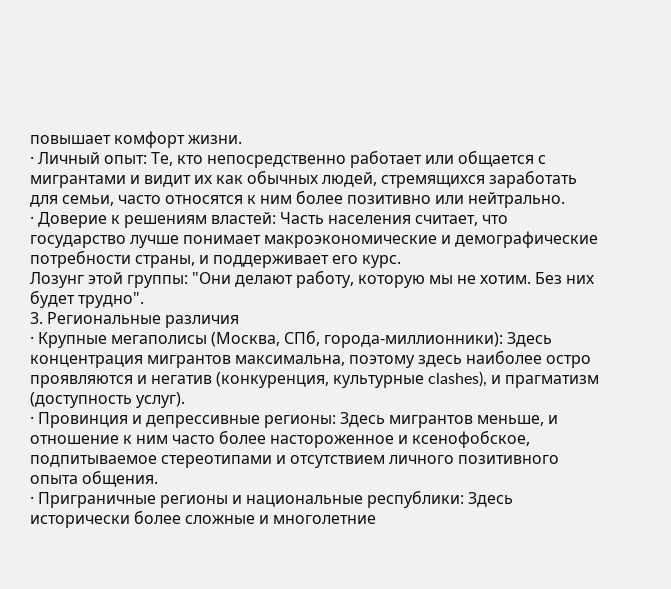повышает комфорт жизни.
· Личный опыт: Те, кто непосредственно работает или общается с мигрантами и видит их как обычных людей, стремящихся заработать для семьи, часто относятся к ним более позитивно или нейтрально.
· Доверие к решениям властей: Часть населения считает, что государство лучше понимает макроэкономические и демографические потребности страны, и поддерживает его курс.
Лозунг этой группы: "Они делают работу, которую мы не хотим. Без них будет трудно".
3. Региональные различия
· Крупные мегаполисы (Москва, СПб, города-миллионники): Здесь концентрация мигрантов максимальна, поэтому здесь наиболее остро проявляются и негатив (конкуренция, культурные clashes), и прагматизм (доступность услуг).
· Провинция и депрессивные регионы: Здесь мигрантов меньше, и отношение к ним часто более настороженное и ксенофобское, подпитываемое стереотипами и отсутствием личного позитивного опыта общения.
· Приграничные регионы и национальные республики: Здесь исторически более сложные и многолетние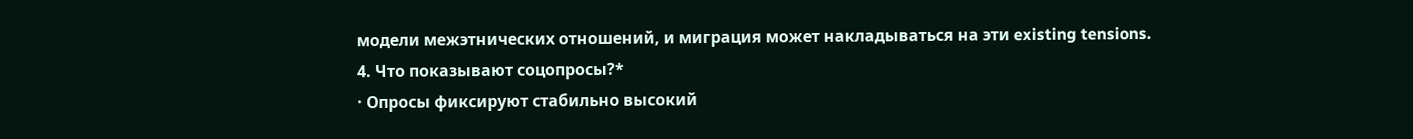модели межэтнических отношений, и миграция может накладываться на эти existing tensions.
4. Что показывают соцопросы?*
· Опросы фиксируют стабильно высокий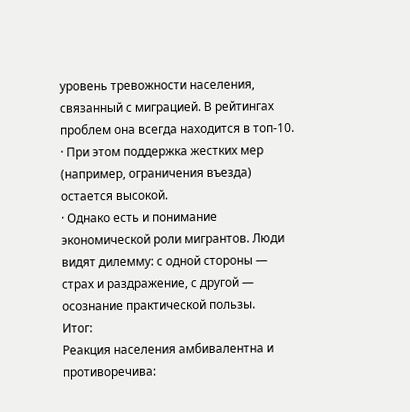уровень тревожности населения, связанный с миграцией. В рейтингах проблем она всегда находится в топ-10.
· При этом поддержка жестких мер (например, ограничения въезда) остается высокой.
· Однако есть и понимание экономической роли мигрантов. Люди видят дилемму: с одной стороны — страх и раздражение, с другой — осознание практической пользы.
Итог:
Реакция населения амбивалентна и противоречива: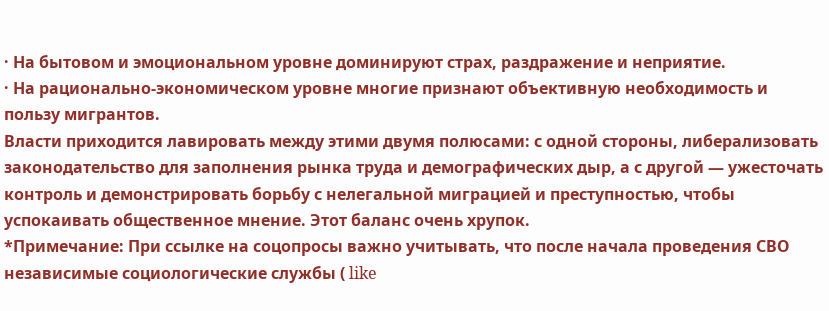· На бытовом и эмоциональном уровне доминируют страх, раздражение и неприятие.
· На рационально-экономическом уровне многие признают объективную необходимость и пользу мигрантов.
Власти приходится лавировать между этими двумя полюсами: с одной стороны, либерализовать законодательство для заполнения рынка труда и демографических дыр, а с другой — ужесточать контроль и демонстрировать борьбу с нелегальной миграцией и преступностью, чтобы успокаивать общественное мнение. Этот баланс очень хрупок.
*Примечание: При ссылке на соцопросы важно учитывать, что после начала проведения СВО независимые социологические службы ( like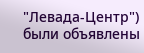"Левада-Центр") были объявлены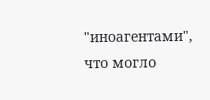"иноагентами", что могло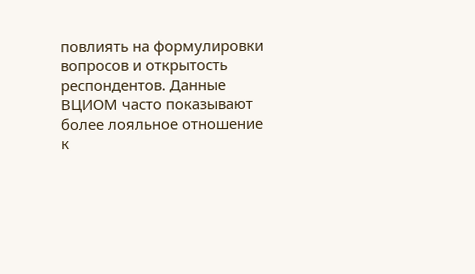повлиять на формулировки вопросов и открытость респондентов. Данные ВЦИОМ часто показывают более лояльное отношение к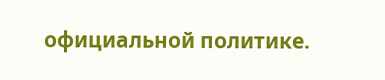официальной политике.